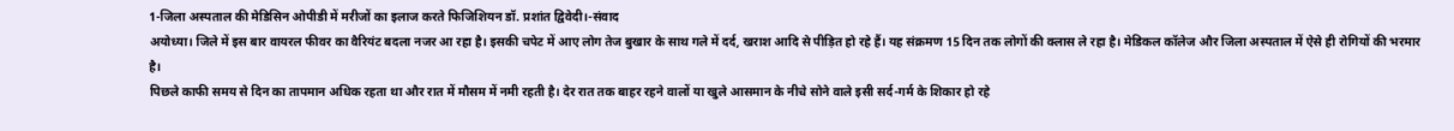1-जिला अस्पताल की मेडिसिन ओपीडी में मरीजों का इलाज करते फिजिशियन डॉ. प्रशांत द्विवेदी।-संवाद
अयोध्या। जिले में इस बार वायरल फीवर का वैरियंट बदला नजर आ रहा है। इसकी चपेट में आए लोग तेज बुखार के साथ गले में दर्द, खराश आदि से पीड़ित हो रहे हैं। यह संक्रमण 15 दिन तक लोगों की क्लास ले रहा है। मेडिकल कॉलेज और जिला अस्पताल में ऐसे ही रोगियों की भरमार है।
पिछले काफी समय से दिन का तापमान अधिक रहता था और रात में मौसम में नमी रहती है। देर रात तक बाहर रहने वालों या खुले आसमान के नीचे सोने वाले इसी सर्द-गर्म के शिकार हो रहे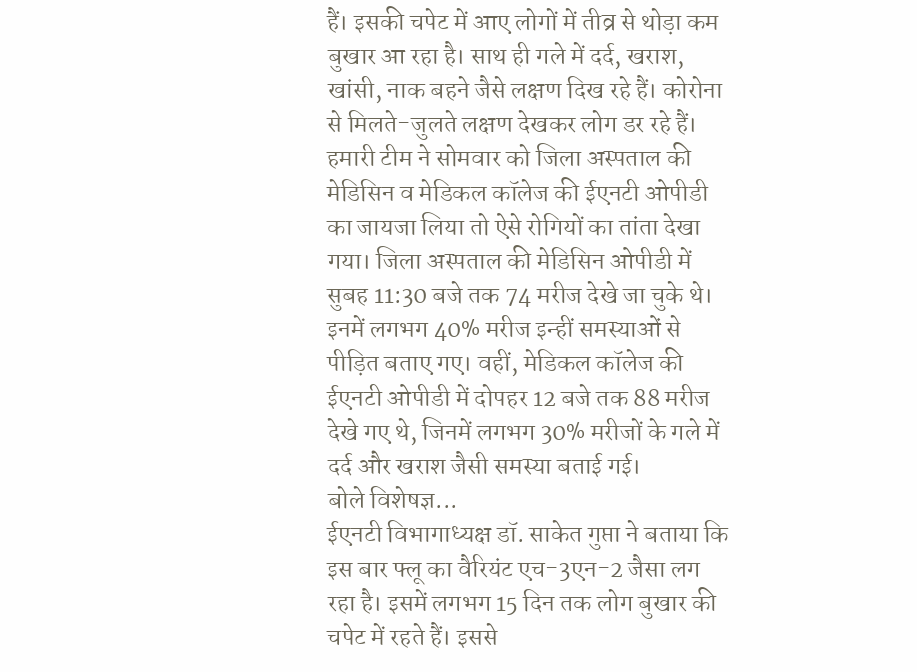हैं। इसकी चपेट में आए लोगों में तीव्र से थोड़ा कम बुखार आ रहा है। साथ ही गले में दर्द, खराश, खांसी, नाक बहने जैसे लक्षण दिख रहे हैं। कोरोना से मिलते-जुलते लक्षण देखकर लोग डर रहे हैं।
हमारी टीम ने सोमवार को जिला अस्पताल की मेडिसिन व मेडिकल कॉलेज की ईएनटी ओपीडी का जायजा लिया तो ऐसे रोगियों का तांता देखा गया। जिला अस्पताल की मेडिसिन ओपीडी में सुबह 11:30 बजे तक 74 मरीज देखे जा चुके थे। इनमें लगभग 40% मरीज इन्हीं समस्याओं से पीड़ित बताए गए। वहीं, मेडिकल कॉलेज की ईएनटी ओपीडी में दोपहर 12 बजे तक 88 मरीज देखे गए थे, जिनमें लगभग 30% मरीजों के गले में दर्द और खराश जैसी समस्या बताई गई।
बोले विशेषज्ञ...
ईएनटी विभागाध्यक्ष डॉ. साकेत गुप्ता ने बताया कि इस बार फ्लू का वैरियंट एच-3एन-2 जैसा लग रहा है। इसमें लगभग 15 दिन तक लोग बुखार की चपेट में रहते हैं। इससे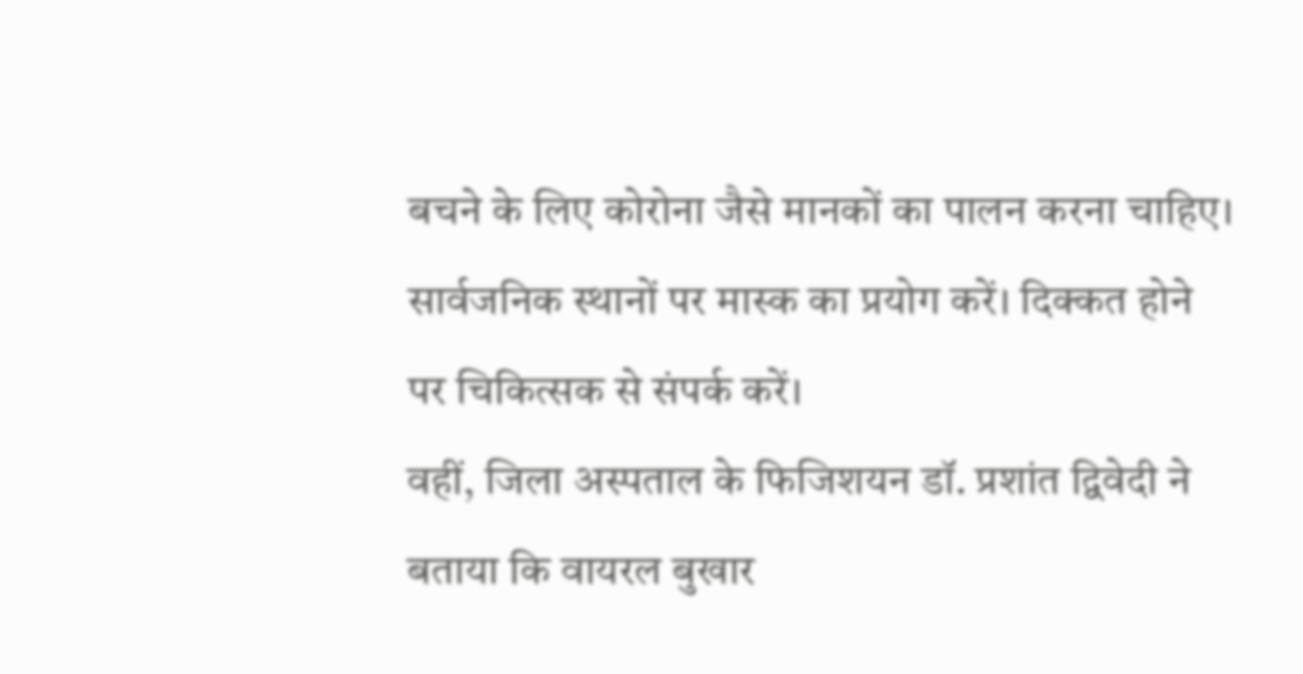बचने के लिए कोरोना जैसे मानकों का पालन करना चाहिए। सार्वजनिक स्थानों पर मास्क का प्रयोग करें। दिक्कत होने पर चिकित्सक से संपर्क करें।
वहीं, जिला अस्पताल के फिजिशयन डॉ. प्रशांत द्विवेदी ने बताया कि वायरल बुखार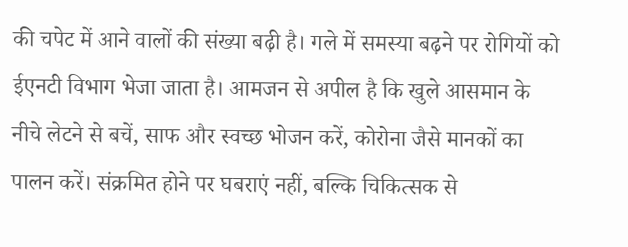की चपेट में आने वालों की संख्या बढ़ी है। गले में समस्या बढ़ने पर रोगियों को ईएनटी विभाग भेजा जाता है। आमजन से अपील है कि खुले आसमान के नीचे लेटने से बचें, साफ और स्वच्छ भोजन करें, कोरोना जैसे मानकों का पालन करें। संक्रमित होने पर घबराएं नहीं, बल्कि चिकित्सक से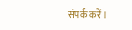संपर्क करें।